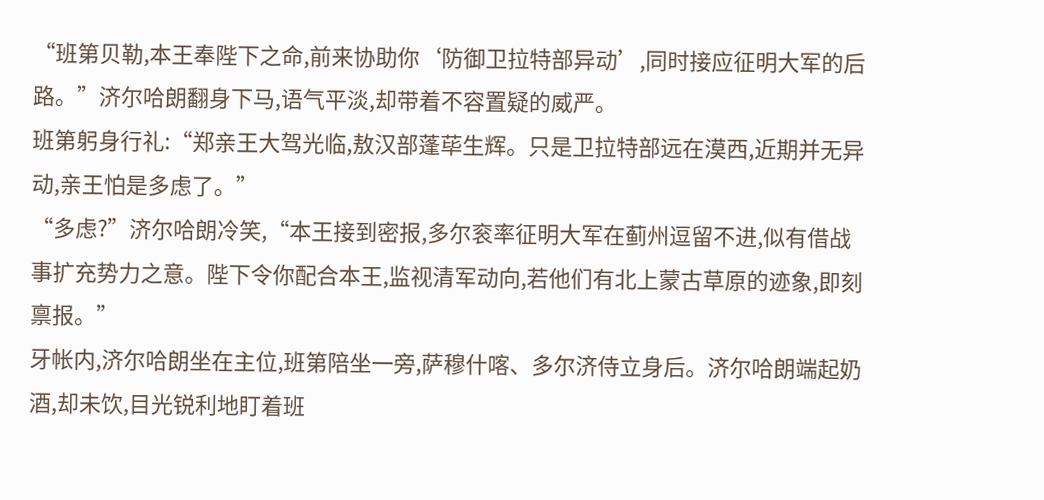“班第贝勒,本王奉陛下之命,前来协助你‘防御卫拉特部异动’,同时接应征明大军的后路。”济尔哈朗翻身下马,语气平淡,却带着不容置疑的威严。
班第躬身行礼:“郑亲王大驾光临,敖汉部蓬荜生辉。只是卫拉特部远在漠西,近期并无异动,亲王怕是多虑了。”
“多虑?”济尔哈朗冷笑,“本王接到密报,多尔衮率征明大军在蓟州逗留不进,似有借战事扩充势力之意。陛下令你配合本王,监视清军动向,若他们有北上蒙古草原的迹象,即刻禀报。”
牙帐内,济尔哈朗坐在主位,班第陪坐一旁,萨穆什喀、多尔济侍立身后。济尔哈朗端起奶酒,却未饮,目光锐利地盯着班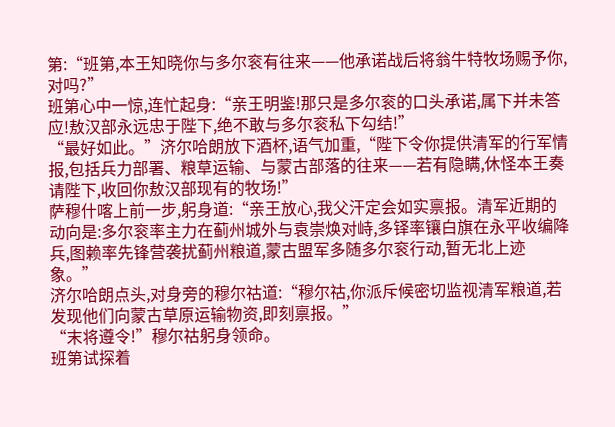第:“班第,本王知晓你与多尔衮有往来——他承诺战后将翁牛特牧场赐予你,对吗?”
班第心中一惊,连忙起身:“亲王明鉴!那只是多尔衮的口头承诺,属下并未答应!敖汉部永远忠于陛下,绝不敢与多尔衮私下勾结!”
“最好如此。”济尔哈朗放下酒杯,语气加重,“陛下令你提供清军的行军情报,包括兵力部署、粮草运输、与蒙古部落的往来——若有隐瞒,休怪本王奏请陛下,收回你敖汉部现有的牧场!”
萨穆什喀上前一步,躬身道:“亲王放心,我父汗定会如实禀报。清军近期的动向是:多尔衮率主力在蓟州城外与袁崇焕对峙,多铎率镶白旗在永平收编降兵,图赖率先锋营袭扰蓟州粮道,蒙古盟军多随多尔衮行动,暂无北上迹象。”
济尔哈朗点头,对身旁的穆尔祜道:“穆尔祜,你派斥候密切监视清军粮道,若发现他们向蒙古草原运输物资,即刻禀报。”
“末将遵令!”穆尔祜躬身领命。
班第试探着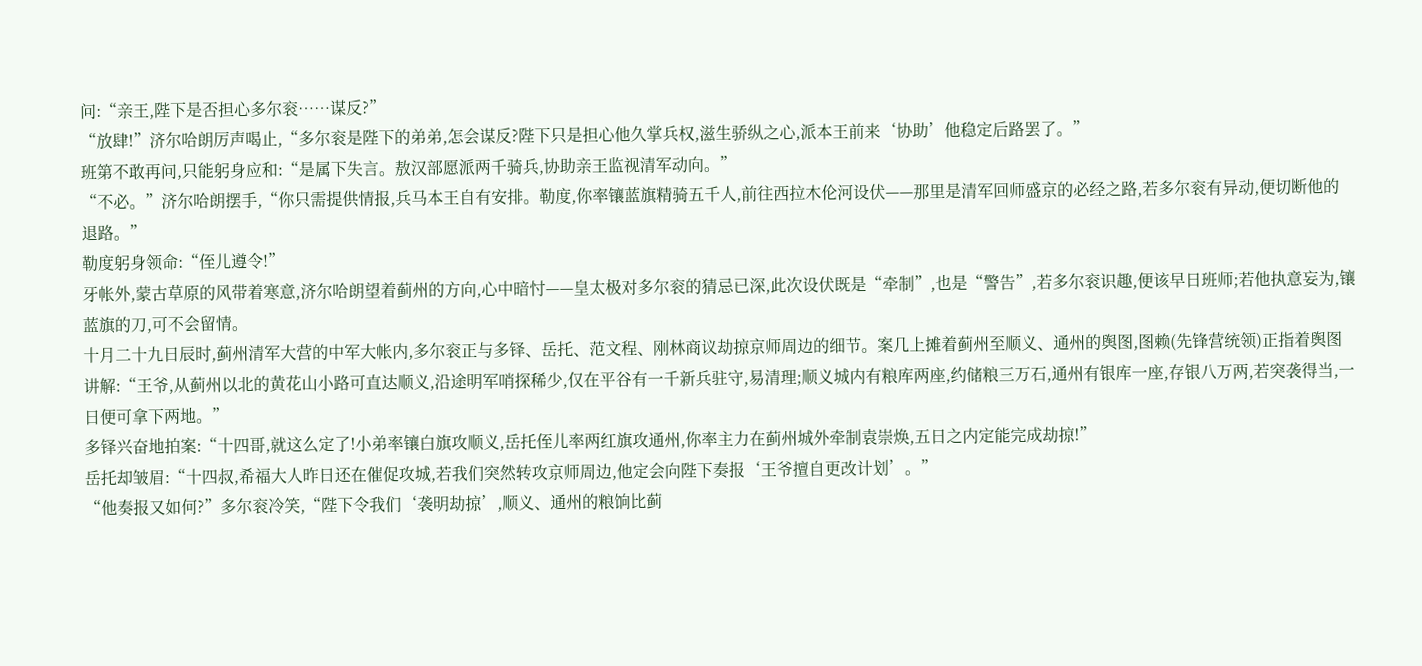问:“亲王,陛下是否担心多尔衮……谋反?”
“放肆!”济尔哈朗厉声喝止,“多尔衮是陛下的弟弟,怎会谋反?陛下只是担心他久掌兵权,滋生骄纵之心,派本王前来‘协助’他稳定后路罢了。”
班第不敢再问,只能躬身应和:“是属下失言。敖汉部愿派两千骑兵,协助亲王监视清军动向。”
“不必。”济尔哈朗摆手,“你只需提供情报,兵马本王自有安排。勒度,你率镶蓝旗精骑五千人,前往西拉木伦河设伏——那里是清军回师盛京的必经之路,若多尔衮有异动,便切断他的退路。”
勒度躬身领命:“侄儿遵令!”
牙帐外,蒙古草原的风带着寒意,济尔哈朗望着蓟州的方向,心中暗忖——皇太极对多尔衮的猜忌已深,此次设伏既是“牵制”,也是“警告”,若多尔衮识趣,便该早日班师;若他执意妄为,镶蓝旗的刀,可不会留情。
十月二十九日辰时,蓟州清军大营的中军大帐内,多尔衮正与多铎、岳托、范文程、刚林商议劫掠京师周边的细节。案几上摊着蓟州至顺义、通州的舆图,图赖(先锋营统领)正指着舆图讲解:“王爷,从蓟州以北的黄花山小路可直达顺义,沿途明军哨探稀少,仅在平谷有一千新兵驻守,易清理;顺义城内有粮库两座,约储粮三万石,通州有银库一座,存银八万两,若突袭得当,一日便可拿下两地。”
多铎兴奋地拍案:“十四哥,就这么定了!小弟率镶白旗攻顺义,岳托侄儿率两红旗攻通州,你率主力在蓟州城外牵制袁崇焕,五日之内定能完成劫掠!”
岳托却皱眉:“十四叔,希福大人昨日还在催促攻城,若我们突然转攻京师周边,他定会向陛下奏报‘王爷擅自更改计划’。”
“他奏报又如何?”多尔衮冷笑,“陛下令我们‘袭明劫掠’,顺义、通州的粮饷比蓟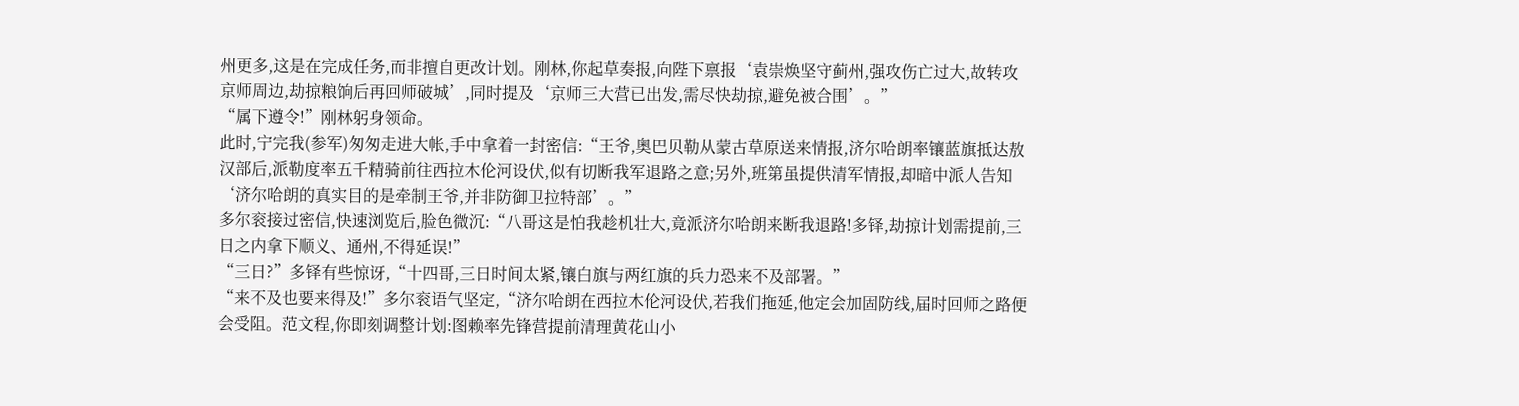州更多,这是在完成任务,而非擅自更改计划。刚林,你起草奏报,向陛下禀报‘袁崇焕坚守蓟州,强攻伤亡过大,故转攻京师周边,劫掠粮饷后再回师破城’,同时提及‘京师三大营已出发,需尽快劫掠,避免被合围’。”
“属下遵令!”刚林躬身领命。
此时,宁完我(参军)匆匆走进大帐,手中拿着一封密信:“王爷,奥巴贝勒从蒙古草原送来情报,济尔哈朗率镶蓝旗抵达敖汉部后,派勒度率五千精骑前往西拉木伦河设伏,似有切断我军退路之意;另外,班第虽提供清军情报,却暗中派人告知‘济尔哈朗的真实目的是牵制王爷,并非防御卫拉特部’。”
多尔衮接过密信,快速浏览后,脸色微沉:“八哥这是怕我趁机壮大,竟派济尔哈朗来断我退路!多铎,劫掠计划需提前,三日之内拿下顺义、通州,不得延误!”
“三日?”多铎有些惊讶,“十四哥,三日时间太紧,镶白旗与两红旗的兵力恐来不及部署。”
“来不及也要来得及!”多尔衮语气坚定,“济尔哈朗在西拉木伦河设伏,若我们拖延,他定会加固防线,届时回师之路便会受阻。范文程,你即刻调整计划:图赖率先锋营提前清理黄花山小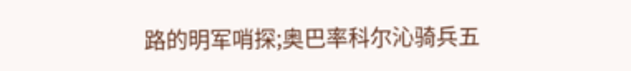路的明军哨探;奥巴率科尔沁骑兵五